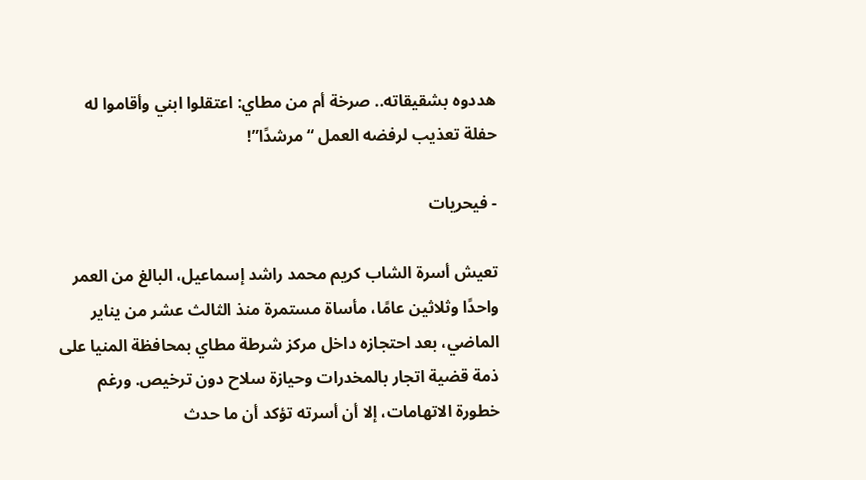هددوه بشقيقاته.. صرخة أم من مطاي: اعتقلوا ابني وأقاموا له حفلة تعذيب لرفضه العمل “مرشدًا”!

- فيحريات

تعيش أسرة الشاب كريم محمد راشد إسماعيل، البالغ من العمر واحدًا وثلاثين عامًا، مأساة مستمرة منذ الثالث عشر من يناير الماضي، بعد احتجازه داخل مركز شرطة مطاي بمحافظة المنيا على ذمة قضية اتجار بالمخدرات وحيازة سلاح دون ترخيص. ورغم خطورة الاتهامات، إلا أن أسرته تؤكد أن ما حدث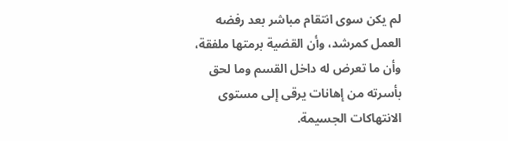لم يكن سوى انتقام مباشر بعد رفضه العمل كمرشد، وأن القضية برمتها ملفقة، وأن ما تعرض له داخل القسم وما لحق بأسرته من إهانات يرقى إلى مستوى الانتهاكات الجسيمة.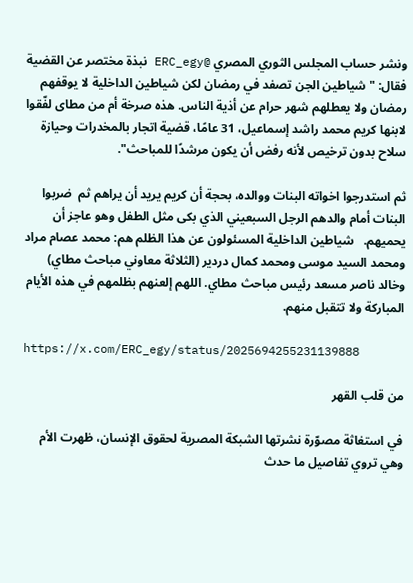ونشر حساب المجلس الثوري المصري @ERC_egy نبذة مختصر عن القضية فقال: "شياطين الجن تصفد في رمضان لكن شياطين الداخلية لا يوقفهم رمضان ولا يعطلهم شهر حرام عن أذية الناس. هذه صرخة أم من مطاى لفّقوا لابنها كريم محمد راشد إسماعيل، 31 عامًا، قضية اتجار بالمخدرات وحيازة سلاح بدون ترخيص لأنه رفض أن يكون مرشدًا للمباحث".

ثم استدرجوا اخواته البنات ووالده، بحجة أن كريم يريد أن يراهم ثم  ضربوا البنات أمام والدهم الرجل السبعيني الذي بكى مثل الطفل وهو عاجز أن يحميهم.   شياطين الداخلية المسئولون عن هذا الظلم هم: محمد عصام مراد ومحمد السيد موسى ومحمد كمال دردير (الثلاثة معاوني مباحث مطاي) وخالد ناصر مسعد رئيس مباحث مطاي. اللهم إلعنهم بظلمهم في هذه الأيام المباركة ولا تتقبل منهم.

https://x.com/ERC_egy/status/2025694255231139888

من قلب القهر

في استغاثة مصوّرة نشرتها الشبكة المصرية لحقوق الإنسان، ظهرت الأم وهي تروي تفاصيل ما حدث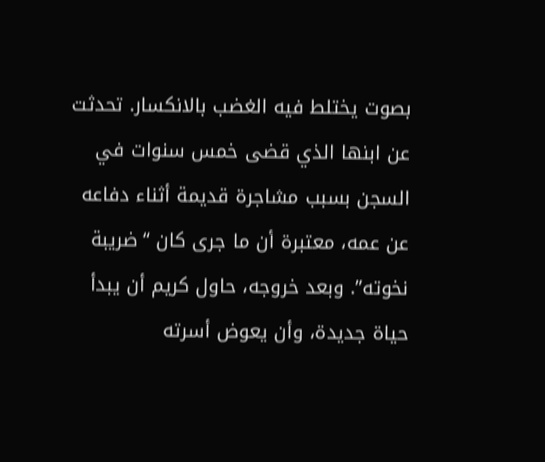بصوت يختلط فيه الغضب بالانكسار. تحدثت عن ابنها الذي قضى خمس سنوات في السجن بسبب مشاجرة قديمة أثناء دفاعه عن عمه، معتبرة أن ما جرى كان “ضريبة نخوته”. وبعد خروجه، حاول كريم أن يبدأ حياة جديدة، وأن يعوض أسرته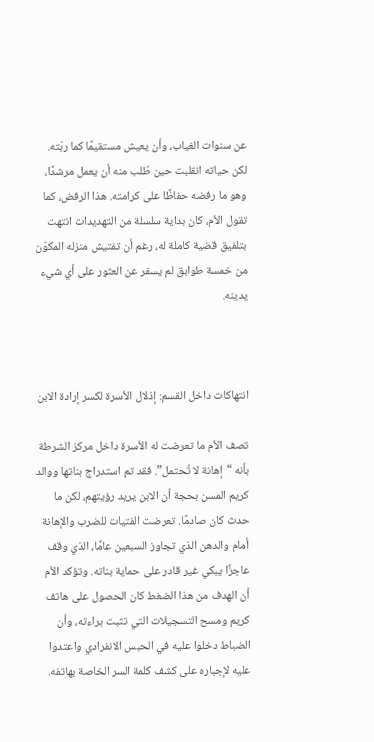عن سنوات الغياب، وأن يعيش مستقيمًا كما ربّته. لكن حياته انقلبت حين طُلب منه أن يعمل مرشدًا، وهو ما رفضه حفاظًا على كرامته. هذا الرفض، كما تقول الأم، كان بداية سلسلة من التهديدات انتهت بتلفيق قضية كاملة له، رغم أن تفتيش منزله المكوّن من خمسة طوابق لم يسفر عن العثور على أي شيء يدينه.



انتهاكات داخل القسم: إذلال الأسرة لكسر إرادة الابن

تصف الأم ما تعرضت له الأسرة داخل مركز الشرطة بأنه “إهانة لا تُحتمل”. فقد تم استدراج بناتها ووالد كريم المسن بحجة أن الابن يريد رؤيتهم، لكن ما حدث كان صادمًا. تعرضت الفتيات للضرب والإهانة أمام والدهن الذي تجاوز السبعين عامًا، الذي وقف عاجزًا يبكي غير قادر على حماية بناته. وتؤكد الأم أن الهدف من هذا الضغط كان الحصول على هاتف كريم ومسح التسجيلات التي تثبت براءته، وأن الضباط دخلوا عليه في الحبس الانفرادي واعتدوا عليه لإجباره على كشف كلمة السر الخاصة بهاتفه.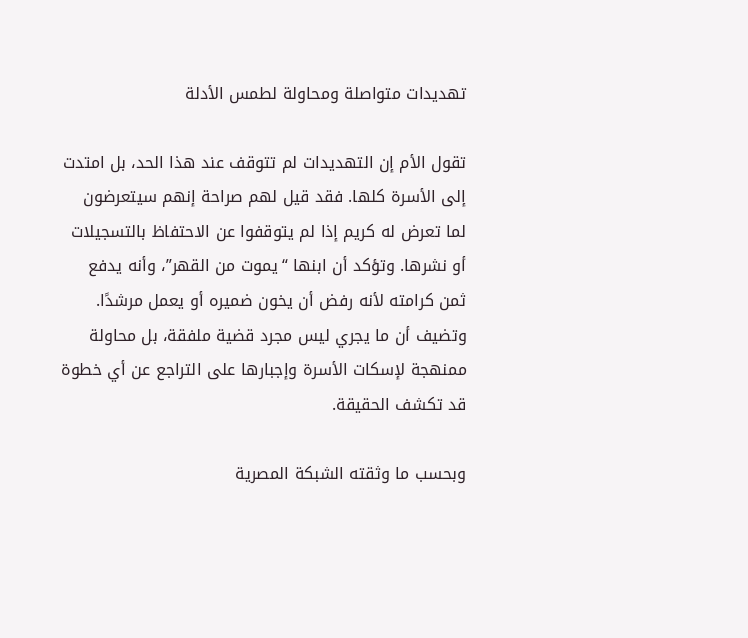تهديدات متواصلة ومحاولة لطمس الأدلة

تقول الأم إن التهديدات لم تتوقف عند هذا الحد، بل امتدت إلى الأسرة كلها. فقد قيل لهم صراحة إنهم سيتعرضون لما تعرض له كريم إذا لم يتوقفوا عن الاحتفاظ بالتسجيلات أو نشرها. وتؤكد أن ابنها “يموت من القهر”، وأنه يدفع ثمن كرامته لأنه رفض أن يخون ضميره أو يعمل مرشدًا. وتضيف أن ما يجري ليس مجرد قضية ملفقة، بل محاولة ممنهجة لإسكات الأسرة وإجبارها على التراجع عن أي خطوة قد تكشف الحقيقة.

وبحسب ما وثقته الشبكة المصرية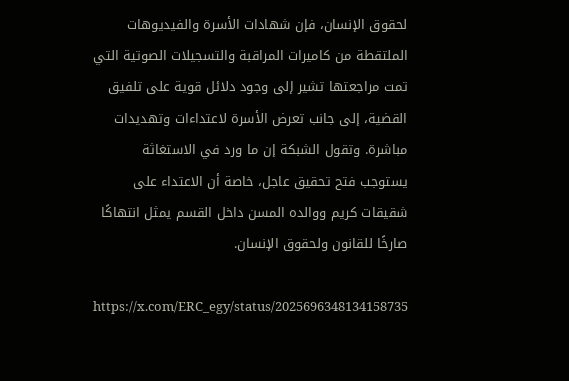لحقوق الإنسان، فإن شهادات الأسرة والفيديوهات الملتقطة من كاميرات المراقبة والتسجيلات الصوتية التي تمت مراجعتها تشير إلى وجود دلائل قوية على تلفيق القضية، إلى جانب تعرض الأسرة لاعتداءات وتهديدات مباشرة. وتقول الشبكة إن ما ورد في الاستغاثة يستوجب فتح تحقيق عاجل، خاصة أن الاعتداء على شقيقات كريم ووالده المسن داخل القسم يمثل انتهاكًا صارخًا للقانون ولحقوق الإنسان.

https://x.com/ERC_egy/status/2025696348134158735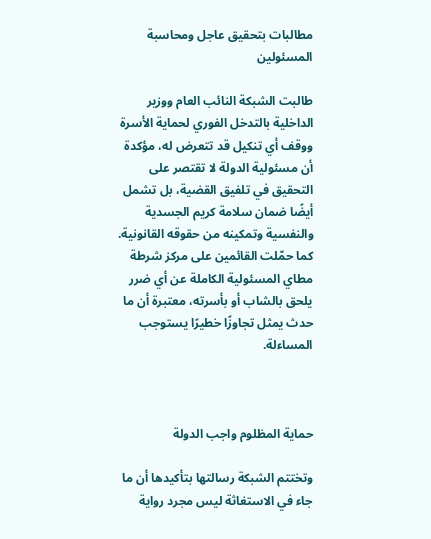مطالبات بتحقيق عاجل ومحاسبة المسئولين

طالبت الشبكة النائب العام ووزير الداخلية بالتدخل الفوري لحماية الأسرة ووقف أي تنكيل قد تتعرض له، مؤكدة أن مسئولية الدولة لا تقتصر على التحقيق في تلفيق القضية، بل تشمل أيضًا ضمان سلامة كريم الجسدية والنفسية وتمكينه من حقوقه القانونية. كما حمّلت القائمين على مركز شرطة مطاي المسئولية الكاملة عن أي ضرر يلحق بالشاب أو بأسرته، معتبرة أن ما حدث يمثل تجاوزًا خطيرًا يستوجب المساءلة.



حماية المظلوم واجب الدولة

وتختتم الشبكة رسالتها بتأكيدها أن ما جاء في الاستغاثة ليس مجرد رواية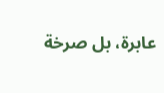عابرة، بل صرخة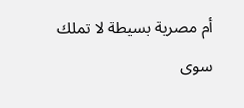أم مصرية بسيطة لا تملك سوى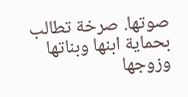صوتها. صرخة تطالب بحماية ابنها وبناتها وزوجها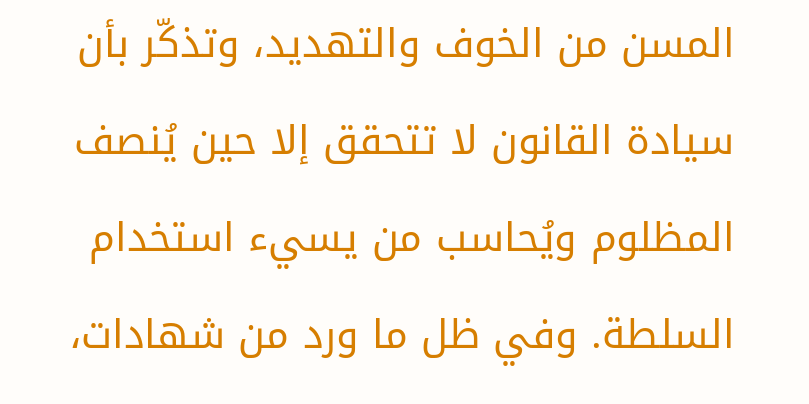المسن من الخوف والتهديد، وتذكّر بأن سيادة القانون لا تتحقق إلا حين يُنصف المظلوم ويُحاسب من يسيء استخدام السلطة. وفي ظل ما ورد من شهادات،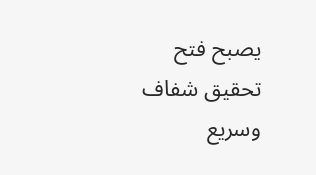يصبح فتح تحقيق شفاف وسريع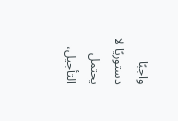واجبًا دستوريًا لا يحتمل التأجيل،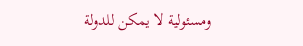ومسئولية لا يمكن للدولة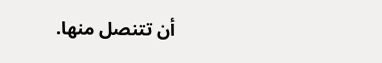أن تتنصل منها.